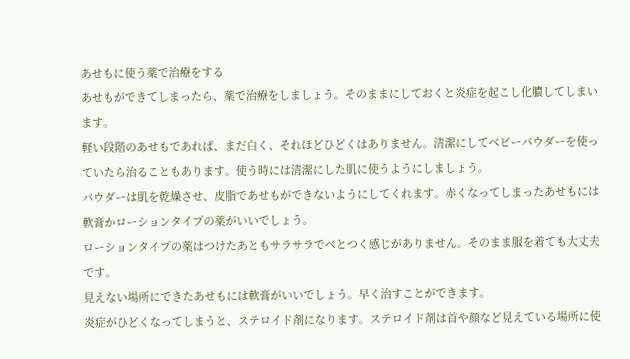あせもに使う薬で治療をする
あせもができてしまったら、薬で治療をしましょう。そのままにしておくと炎症を起こし化膿してしまいます。
軽い段階のあせもであれば、まだ白く、それほどひどくはありません。清潔にしてベビーパウダーを使っていたら治ることもあります。使う時には清潔にした肌に使うようにしましょう。
パウダーは肌を乾燥させ、皮脂であせもができないようにしてくれます。赤くなってしまったあせもには軟膏かローションタイプの薬がいいでしょう。
ローションタイプの薬はつけたあともサラサラでべとつく感じがありません。そのまま服を着ても大丈夫です。
見えない場所にできたあせもには軟膏がいいでしょう。早く治すことができます。
炎症がひどくなってしまうと、ステロイド剤になります。ステロイド剤は首や顔など見えている場所に使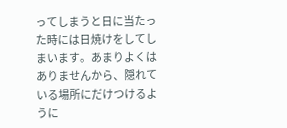ってしまうと日に当たった時には日焼けをしてしまいます。あまりよくはありませんから、隠れている場所にだけつけるように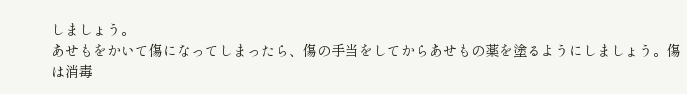しましょう。
あせもをかいて傷になってしまったら、傷の手当をしてからあせもの薬を塗るようにしましょう。傷は消毒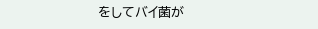をしてバイ菌が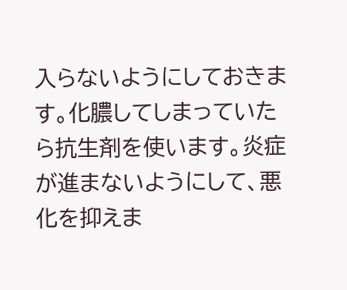入らないようにしておきます。化膿してしまっていたら抗生剤を使います。炎症が進まないようにして、悪化を抑えま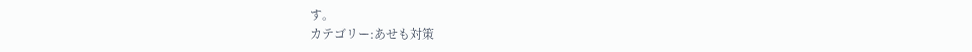す。
カテゴリー:あせも対策